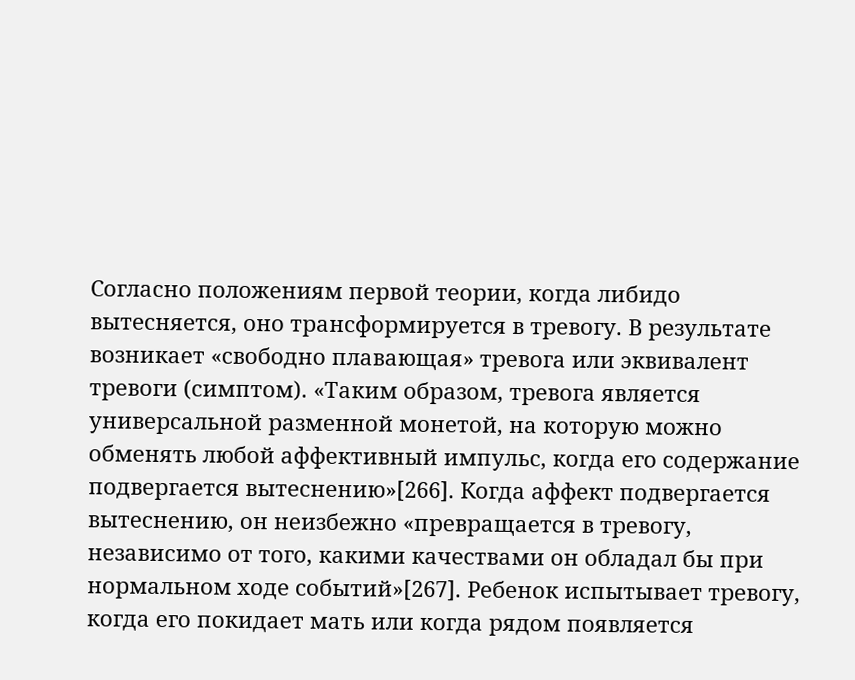Согласно положениям первой теории, когда либидо вытесняется, оно трансформируется в тревогу. В результате возникает «свободно плавающая» тревога или эквивалент тревоги (симптом). «Таким образом, тревога является универсальной разменной монетой, на которую можно обменять любой аффективный импульс, когда его содержание подвергается вытеснению»[266]. Когда аффект подвергается вытеснению, он неизбежно «превращается в тревогу, независимо от того, какими качествами он обладал бы при нормальном ходе событий»[267]. Ребенок испытывает тревогу, когда его покидает мать или когда рядом появляется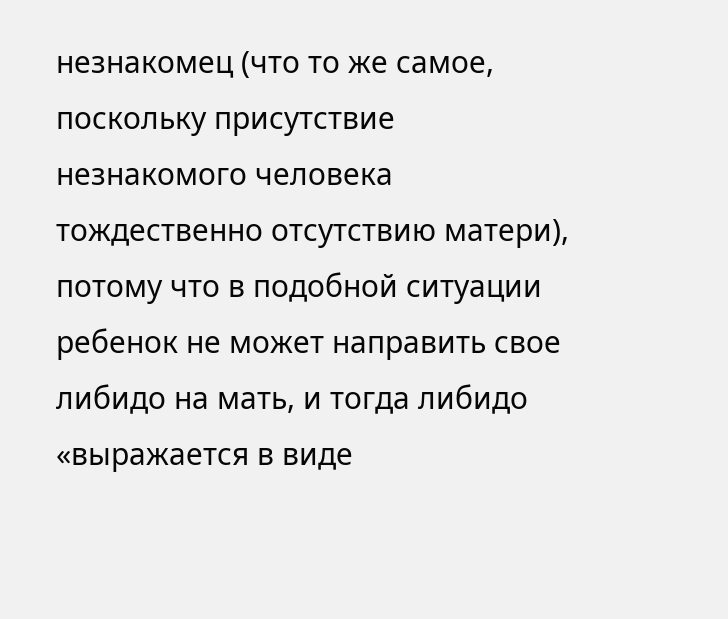незнакомец (что то же самое, поскольку присутствие незнакомого человека тождественно отсутствию матери), потому что в подобной ситуации ребенок не может направить свое либидо на мать, и тогда либидо «выражается в виде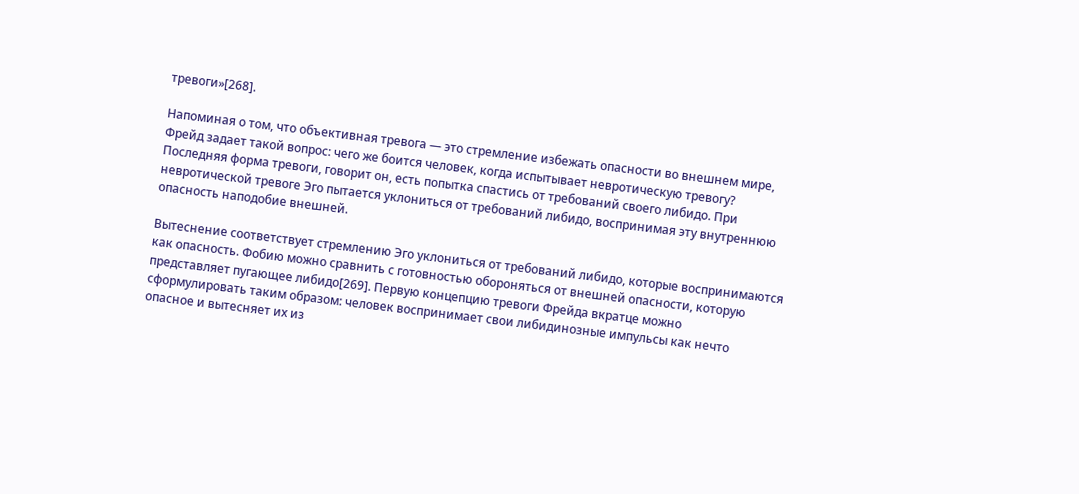тревоги»[268].

Напоминая о том, что объективная тревога — это стремление избежать опасности во внешнем мире, Фрейд задает такой вопрос: чего же боится человек, когда испытывает невротическую тревогу? Последняя форма тревоги, говорит он, есть попытка спастись от требований своего либидо. При невротической тревоге Эго пытается уклониться от требований либидо, воспринимая эту внутреннюю опасность наподобие внешней.

Вытеснение соответствует стремлению Эго уклониться от требований либидо, которые воспринимаются как опасность. Фобию можно сравнить с готовностью обороняться от внешней опасности, которую представляет пугающее либидо[269]. Первую концепцию тревоги Фрейда вкратце можно сформулировать таким образом: человек воспринимает свои либидинозные импульсы как нечто опасное и вытесняет их из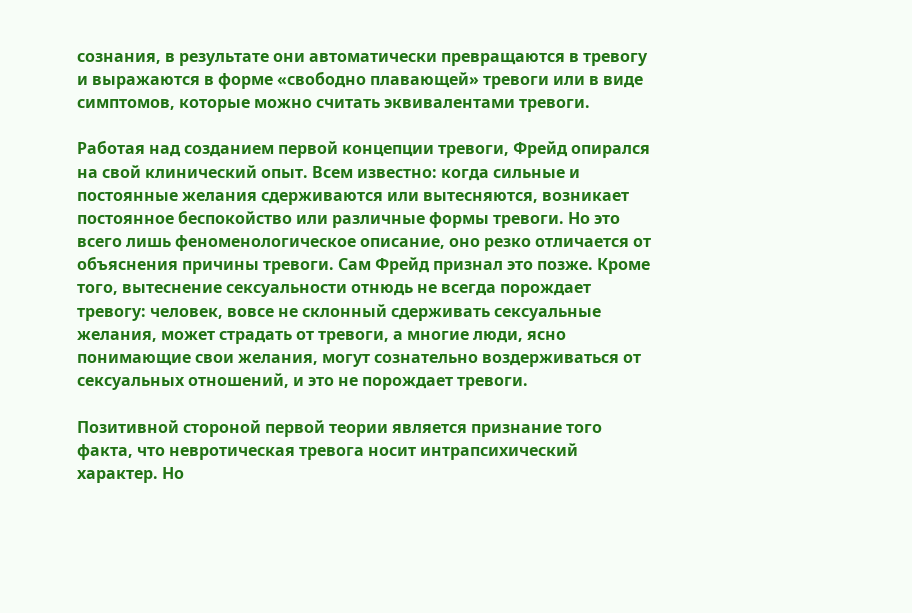сознания, в результате они автоматически превращаются в тревогу и выражаются в форме «свободно плавающей» тревоги или в виде симптомов, которые можно считать эквивалентами тревоги.

Работая над созданием первой концепции тревоги, Фрейд опирался на свой клинический опыт. Всем известно: когда сильные и постоянные желания сдерживаются или вытесняются, возникает постоянное беспокойство или различные формы тревоги. Но это всего лишь феноменологическое описание, оно резко отличается от объяснения причины тревоги. Сам Фрейд признал это позже. Кроме того, вытеснение сексуальности отнюдь не всегда порождает тревогу: человек, вовсе не склонный сдерживать сексуальные желания, может страдать от тревоги, а многие люди, ясно понимающие свои желания, могут сознательно воздерживаться от сексуальных отношений, и это не порождает тревоги.

Позитивной стороной первой теории является признание того факта, что невротическая тревога носит интрапсихический характер. Но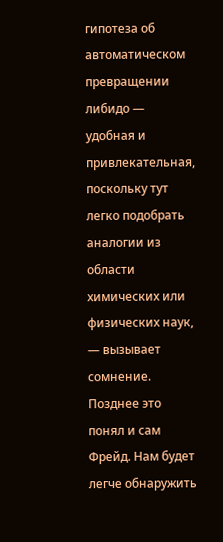гипотеза об автоматическом превращении либидо — удобная и привлекательная, поскольку тут легко подобрать аналогии из области химических или физических наук, — вызывает сомнение. Позднее это понял и сам Фрейд. Нам будет легче обнаружить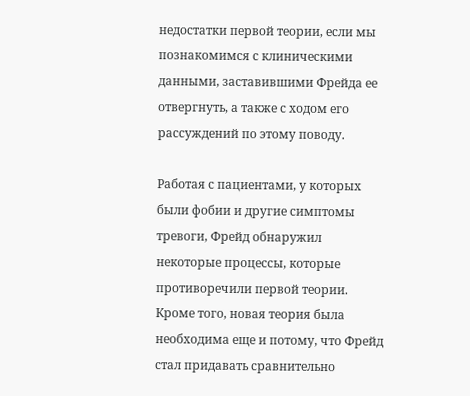недостатки первой теории, если мы познакомимся с клиническими данными, заставившими Фрейда ее отвергнуть, а также с ходом его рассуждений по этому поводу.

Работая с пациентами, у которых были фобии и другие симптомы тревоги, Фрейд обнаружил некоторые процессы, которые противоречили первой теории. Кроме того, новая теория была необходима еще и потому, что Фрейд стал придавать сравнительно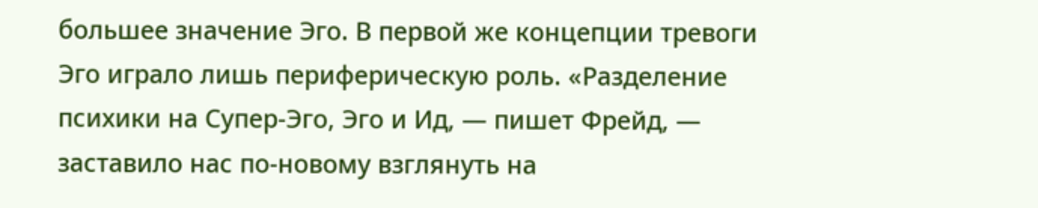большее значение Эго. В первой же концепции тревоги Эго играло лишь периферическую роль. «Разделение психики на Супер-Эго, Эго и Ид, — пишет Фрейд, — заставило нас по-новому взглянуть на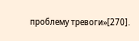проблему тревоги»[270].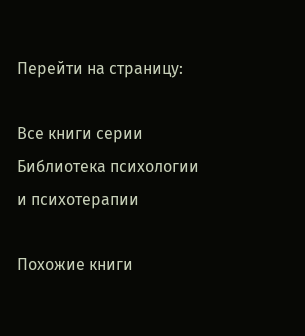Перейти на страницу:

Все книги серии Библиотека психологии и психотерапии

Похожие книги